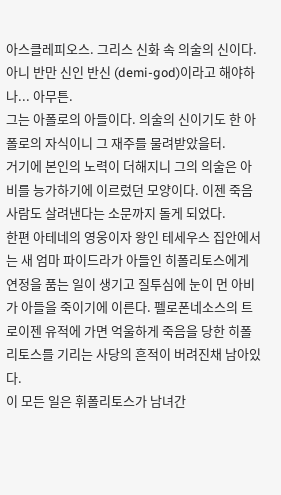아스클레피오스. 그리스 신화 속 의술의 신이다.
아니 반만 신인 반신 (demi-god)이라고 해야하나... 아무튼.
그는 아폴로의 아들이다. 의술의 신이기도 한 아폴로의 자식이니 그 재주를 물려받았을터.
거기에 본인의 노력이 더해지니 그의 의술은 아비를 능가하기에 이르렀던 모양이다. 이젠 죽음 사람도 살려낸다는 소문까지 돌게 되었다.
한편 아테네의 영웅이자 왕인 테세우스 집안에서는 새 엄마 파이드라가 아들인 히폴리토스에게 연정을 품는 일이 생기고 질투심에 눈이 먼 아비가 아들을 죽이기에 이른다. 펠로폰네소스의 트로이젠 유적에 가면 억울하게 죽음을 당한 히폴리토스를 기리는 사당의 흔적이 버려진채 남아있다.
이 모든 일은 휘폴리토스가 남녀간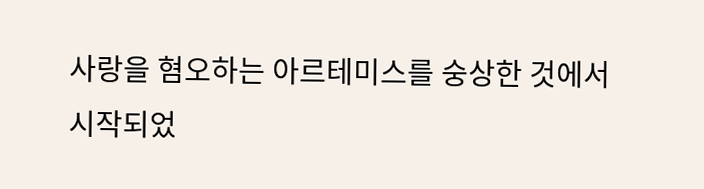사랑을 혐오하는 아르테미스를 숭상한 것에서 시작되었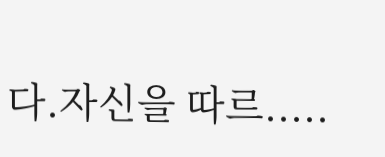다.자신을 따르.....